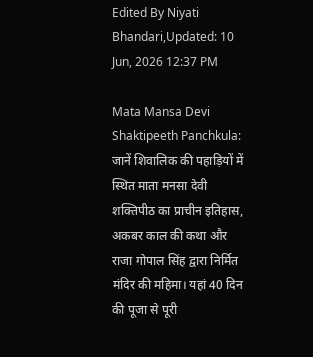Edited By Niyati Bhandari,Updated: 10 Jun, 2026 12:37 PM

Mata Mansa Devi Shaktipeeth Panchkula: जानें शिवालिक की पहाड़ियों में स्थित माता मनसा देवी शक्तिपीठ का प्राचीन इतिहास, अकबर काल की कथा और राजा गोपाल सिंह द्वारा निर्मित मंदिर की महिमा। यहां 40 दिन की पूजा से पूरी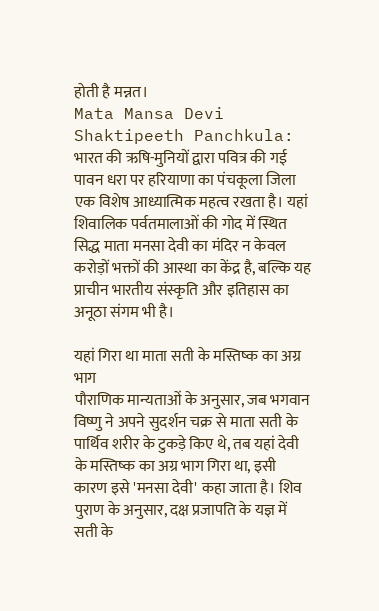होती है मन्नत।
Mata Mansa Devi Shaktipeeth Panchkula: भारत की ऋषि-मुनियों द्वारा पवित्र की गई पावन धरा पर हरियाणा का पंचकूला जिला एक विशेष आध्यात्मिक महत्व रखता है। यहां शिवालिक पर्वतमालाओं की गोद में स्थित सिद्ध माता मनसा देवी का मंदिर न केवल करोड़ों भक्तों की आस्था का केंद्र है, बल्कि यह प्राचीन भारतीय संस्कृति और इतिहास का अनूठा संगम भी है।

यहां गिरा था माता सती के मस्तिष्क का अग्र भाग
पौराणिक मान्यताओं के अनुसार, जब भगवान विष्णु ने अपने सुदर्शन चक्र से माता सती के पार्थिव शरीर के टुकड़े किए थे, तब यहां देवी के मस्तिष्क का अग्र भाग गिरा था, इसी कारण इसे 'मनसा देवी' कहा जाता है। शिव पुराण के अनुसार, दक्ष प्रजापति के यज्ञ में सती के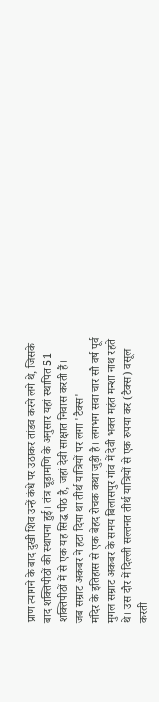प्राण त्यागने के बाद दुखी शिव उन्हें कंधे पर उठाकर तांडव करने लगे थे, जिसके बाद शक्तिपीठों की स्थापना हुई। तंत्र चूड़ामणि के अनुसार यहां स्थापित 51 शक्तिपीठों में से एक यह सिद्ध पीठ है, जहां देवी साक्षात निवास करती हैं।
जब सम्राट अकबर ने हटा दिया था तीर्थ यात्रियों पर लगा 'टैक्स'
मंदिर के इतिहास से एक बेहद रोचक कथा जुड़ी है। लगभग सवा चार सौ वर्ष पूर्व मुगल सम्राट अकबर के समय बिलासपुर गांव में देवी भक्त महंत मन्शा नाथ रहते थे। उस दौर में दिल्ली सल्तनत तीर्थ यात्रियों से एक रुपया कर (टैक्स) वसूल करती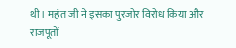थी। महंत जी ने इसका पुरजोर विरोध किया और राजपूतों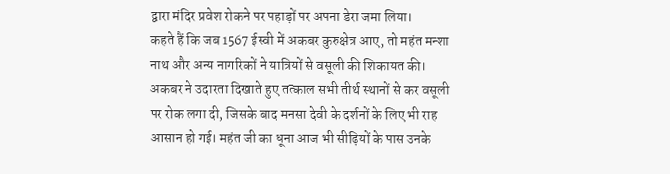द्वारा मंदिर प्रवेश रोकने पर पहाड़ों पर अपना डेरा जमा लिया।
कहते हैं कि जब 1567 ईस्वी में अकबर कुरुक्षेत्र आए, तो महंत मन्शा नाथ और अन्य नागरिकों ने यात्रियों से वसूली की शिकायत की। अकबर ने उदारता दिखाते हुए तत्काल सभी तीर्थ स्थानों से कर वसूली पर रोक लगा दी, जिसके बाद मनसा देवी के दर्शनों के लिए भी राह आसान हो गई। महंत जी का धूना आज भी सीढ़ियों के पास उनके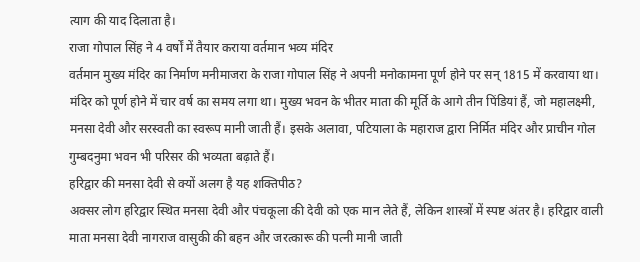त्याग की याद दिलाता है।
राजा गोपाल सिंह ने 4 वर्षों में तैयार कराया वर्तमान भव्य मंदिर
वर्तमान मुख्य मंदिर का निर्माण मनीमाजरा के राजा गोपाल सिंह ने अपनी मनोकामना पूर्ण होने पर सन् 1815 में करवाया था। मंदिर को पूर्ण होने में चार वर्ष का समय लगा था। मुख्य भवन के भीतर माता की मूर्ति के आगे तीन पिंडियां हैं, जो महालक्ष्मी, मनसा देवी और सरस्वती का स्वरूप मानी जाती हैं। इसके अलावा, पटियाला के महाराज द्वारा निर्मित मंदिर और प्राचीन गोल गुम्बदनुमा भवन भी परिसर की भव्यता बढ़ाते हैं।
हरिद्वार की मनसा देवी से क्यों अलग है यह शक्तिपीठ?
अक्सर लोग हरिद्वार स्थित मनसा देवी और पंचकूला की देवी को एक मान लेते हैं, लेकिन शास्त्रों में स्पष्ट अंतर है। हरिद्वार वाली माता मनसा देवी नागराज वासुकी की बहन और जरत्कारू की पत्नी मानी जाती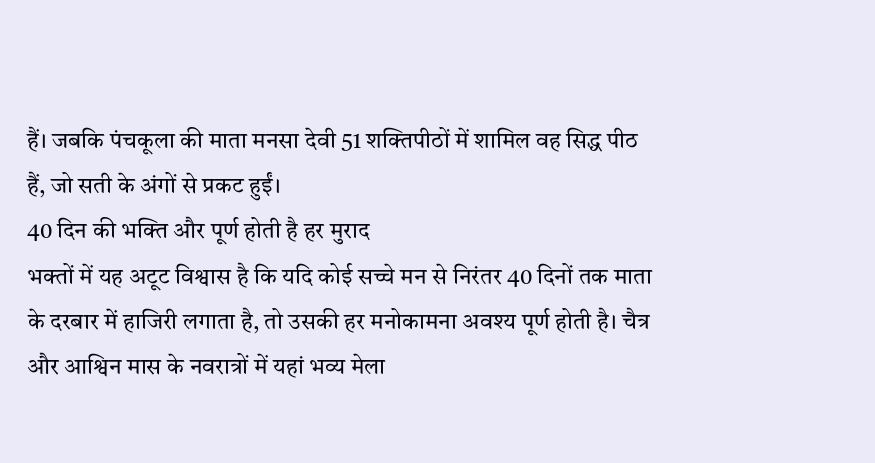हैं। जबकि पंचकूला की माता मनसा देवी 51 शक्तिपीठों में शामिल वह सिद्ध पीठ हैं, जो सती के अंगों से प्रकट हुईं।
40 दिन की भक्ति और पूर्ण होती है हर मुराद
भक्तों में यह अटूट विश्वास है कि यदि कोई सच्चे मन से निरंतर 40 दिनों तक माता के दरबार में हाजिरी लगाता है, तो उसकी हर मनोकामना अवश्य पूर्ण होती है। चैत्र और आश्विन मास के नवरात्रों में यहां भव्य मेला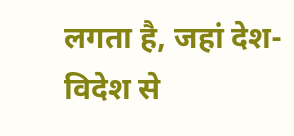लगता है, जहां देश-विदेश से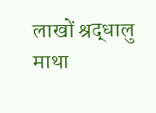लाखों श्रद्धालु माथा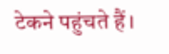टेकने पहुंचते हैं।